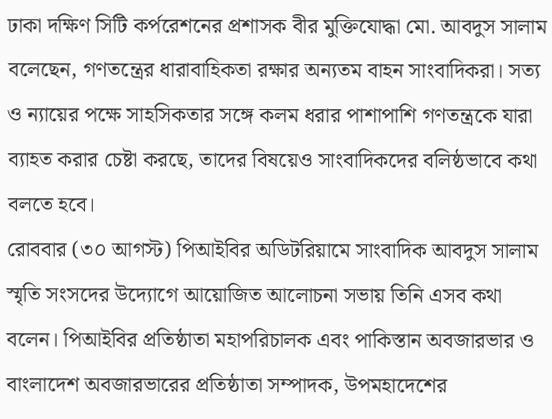ঢাকা দক্ষিণ সিটি কর্পরেশনের প্রশাসক বীর মুক্তিযোদ্ধা মো. আবদুস সালাম বলেছেন, গণতন্ত্রের ধারাবাহিকতা রক্ষার অন্যতম বাহন সাংবাদিকরা। সত্য ও ন্যায়ের পক্ষে সাহসিকতার সঙ্গে কলম ধরার পাশাপাশি গণতন্ত্রকে যারা ব্যাহত করার চেষ্টা করছে, তাদের বিষয়েও সাংবাদিকদের বলিষ্ঠভাবে কথা বলতে হবে।
রোববার (৩০ আগস্ট) পিআইবির অডিটরিয়ামে সাংবাদিক আবদুস সালাম স্মৃতি সংসদের উদ্যোগে আয়োজিত আলোচনা সভায় তিনি এসব কথা বলেন। পিআইবির প্রতিষ্ঠাতা মহাপরিচালক এবং পাকিস্তান অবজারভার ও বাংলাদেশ অবজারভারের প্রতিষ্ঠাতা সম্পাদক, উপমহাদেশের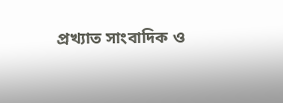প্রখ্যাত সাংবাদিক ও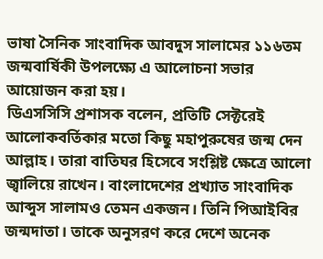ভাষা সৈনিক সাংবাদিক আবদুস সালামের ১১৬তম জন্মবার্ষিকী উপলক্ষ্যে এ আলোচনা সভার আয়োজন করা হয়।
ডিএসসিসি প্রশাসক বলেন, প্রতিটি সেক্টরেই আলোকবর্তিকার মতো কিছু মহাপুরুষের জন্ম দেন আল্লাহ। তারা বাতিঘর হিসেবে সংশ্লিষ্ট ক্ষেত্রে আলো জ্বালিয়ে রাখেন। বাংলাদেশের প্রখ্যাত সাংবাদিক আব্দুস সালামও তেমন একজন। তিনি পিআইবির জন্মদাতা। তাকে অনুসরণ করে দেশে অনেক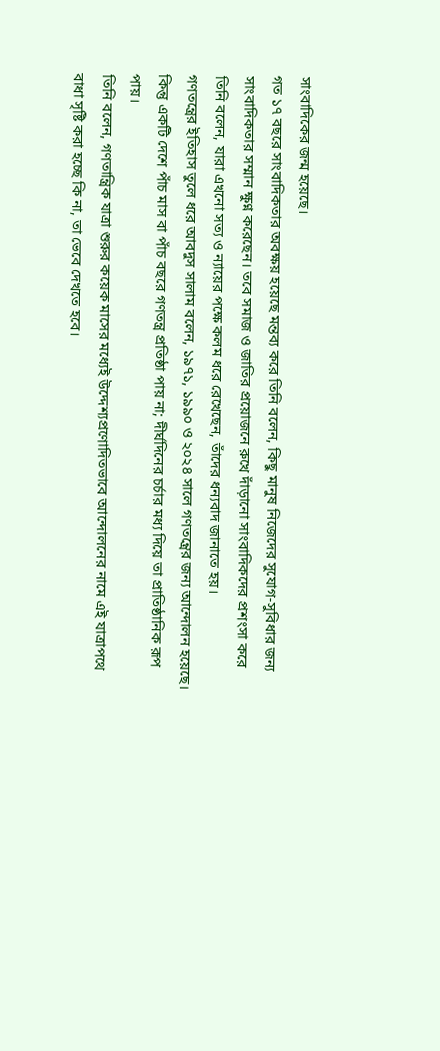সাংবাদিকের জন্ম হয়েছে।
গত ১৭ বছরে সাংবাদিকতার অবক্ষয় হয়েছে মন্তব্য করে তিনি বলেন, কিছু মানুষ নিজেদের সুযোগ-সুবিধার জন্য সাংবাদিকতার সম্মান ক্ষুণ্ন করেছেন। তবে সমাজ ও জাতির প্রয়োজনে রুখে দাঁড়ানো সাংবাদিকদের প্রশংসা করে তিনি বলেন, যারা এখনো সত্য ও ন্যায়ের পক্ষে কলম ধরে রেখেছেন, তাঁদের ধন্যবাদ জানাতে হয়।
গণতন্ত্রের ইতিহাস তুলে ধরে আবদুস সালাম বলেন, ১৯৭১, ১৯৯০ ও ২০২৪ সালে গণতন্ত্রের জন্য আন্দোলন হয়েছে। কিন্তু একটি দেশে পাঁচ মাস বা পাঁচ বছরে গণতন্ত্র প্রতিষ্ঠা পায় না; দীর্ঘদিনের চর্চার মধ্য দিয়ে তা প্রাতিষ্ঠানিক রূপ পায়।
তিনি বলেন, গণতান্ত্রিক যাত্রা শুরুর কয়েক মাসের মধ্যেই উদ্দেশ্যপ্রণোদিতভাবে আন্দোলনের নামে এই যাত্রাপথে বাধা সৃষ্টি করা হচ্ছে কি না, তা ভেবে দেখতে হবে।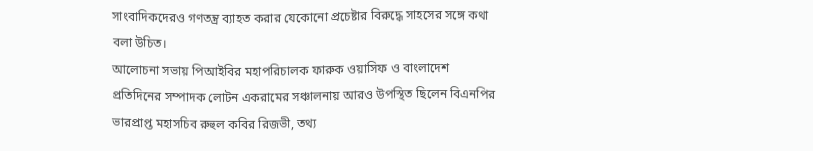সাংবাদিকদেরও গণতন্ত্র ব্যাহত করার যেকোনো প্রচেষ্টার বিরুদ্ধে সাহসের সঙ্গে কথা বলা উচিত।
আলোচনা সভায় পিআইবির মহাপরিচালক ফারুক ওয়াসিফ ও বাংলাদেশ প্রতিদিনের সম্পাদক লোটন একরামের সঞ্চালনায় আরও উপস্থিত ছিলেন বিএনপির ভারপ্রাপ্ত মহাসচিব রুহুল কবির রিজভী, তথ্য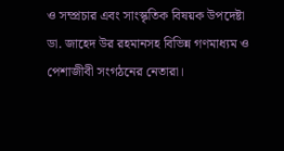ও সম্প্রচার এবং সাংস্কৃতিক বিষয়ক উপদেষ্টা ডা. জাহেদ উর রহমানসহ বিভিন্ন গণমাধ্যম ও পেশাজীবী সংগঠনের নেতারা।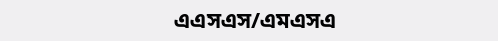এএসএস/এমএসএ